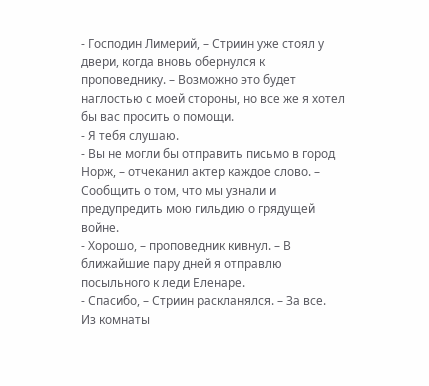- Господин Лимерий, – Стриин уже стоял у двери, когда вновь обернулся к проповеднику. – Возможно это будет наглостью с моей стороны, но все же я хотел бы вас просить о помощи.
- Я тебя слушаю.
- Вы не могли бы отправить письмо в город Норж, – отчеканил актер каждое слово. – Сообщить о том, что мы узнали и предупредить мою гильдию о грядущей войне.
- Хорошо, – проповедник кивнул. – В ближайшие пару дней я отправлю посыльного к леди Еленаре.
- Спасибо, – Стриин раскланялся. – За все.
Из комнаты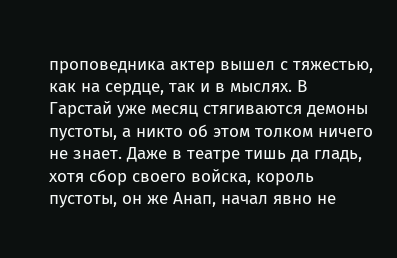проповедника актер вышел с тяжестью, как на сердце, так и в мыслях. В Гарстай уже месяц стягиваются демоны пустоты, а никто об этом толком ничего не знает. Даже в театре тишь да гладь, хотя сбор своего войска, король пустоты, он же Анап, начал явно не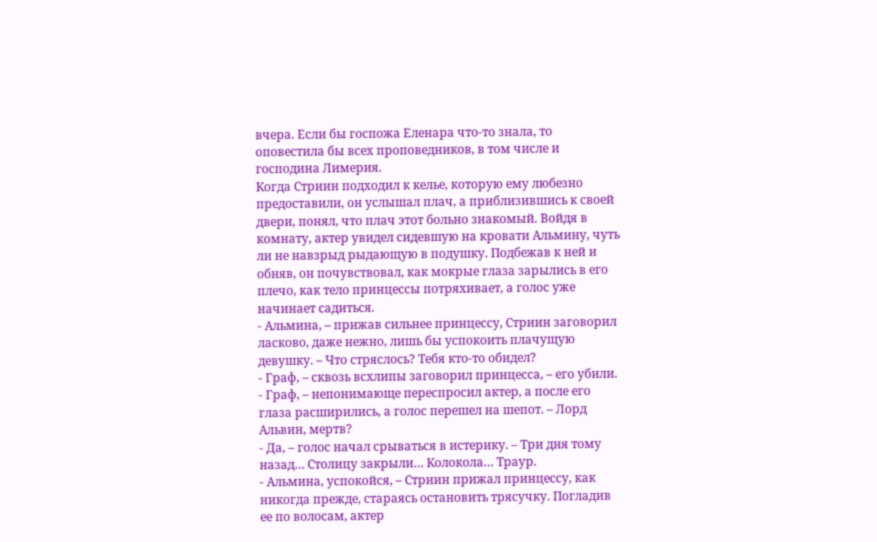вчера. Если бы госпожа Еленара что-то знала, то оповестила бы всех проповедников, в том числе и господина Лимерия.
Когда Стриин подходил к келье, которую ему любезно предоставили, он услышал плач, а приблизившись к своей двери, понял, что плач этот больно знакомый. Войдя в комнату, актер увидел сидевшую на кровати Альмину, чуть ли не навзрыд рыдающую в подушку. Подбежав к ней и обняв, он почувствовал, как мокрые глаза зарылись в его плечо, как тело принцессы потряхивает, а голос уже начинает садиться.
- Альмина, – прижав сильнее принцессу, Стриин заговорил ласково, даже нежно, лишь бы успокоить плачущую девушку. – Что стряслось? Тебя кто-то обидел?
- Граф, – сквозь всхлипы заговорил принцесса, – его убили.
- Граф, – непонимающе переспросил актер, а после его глаза расширились, а голос перешел на шепот. – Лорд Альвин, мертв?
- Да, – голос начал срываться в истерику. – Три дня тому назад… Столицу закрыли… Колокола… Траур.
- Альмина, успокойся, – Стриин прижал принцессу, как никогда прежде, стараясь остановить трясучку. Погладив ее по волосам, актер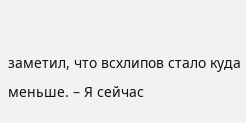заметил, что всхлипов стало куда меньше. – Я сейчас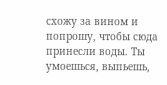схожу за вином и попрошу, чтобы сюда принесли воды. Ты умоешься, выпьешь,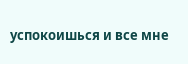успокоишься и все мне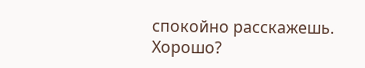спокойно расскажешь. Хорошо?